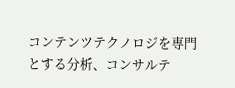コンテンツテクノロジを専門とする分析、コンサルテ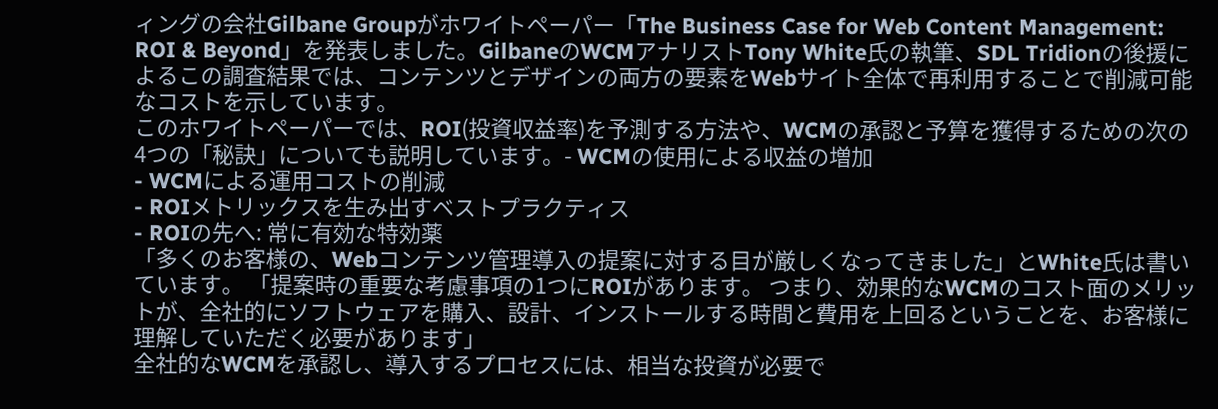ィングの会社Gilbane Groupがホワイトペーパー「The Business Case for Web Content Management: ROI & Beyond」を発表しました。GilbaneのWCMアナリストTony White氏の執筆、SDL Tridionの後援によるこの調査結果では、コンテンツとデザインの両方の要素をWebサイト全体で再利用することで削減可能なコストを示しています。
このホワイトペーパーでは、ROI(投資収益率)を予測する方法や、WCMの承認と予算を獲得するための次の4つの「秘訣」についても説明しています。- WCMの使用による収益の増加
- WCMによる運用コストの削減
- ROIメトリックスを生み出すベストプラクティス
- ROIの先へ: 常に有効な特効薬
「多くのお客様の、Webコンテンツ管理導入の提案に対する目が厳しくなってきました」とWhite氏は書いています。 「提案時の重要な考慮事項の1つにROIがあります。 つまり、効果的なWCMのコスト面のメリットが、全社的にソフトウェアを購入、設計、インストールする時間と費用を上回るということを、お客様に理解していただく必要があります」
全社的なWCMを承認し、導入するプロセスには、相当な投資が必要で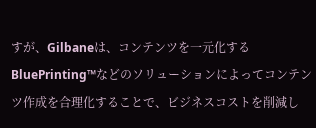すが、Gilbaneは、コンテンツを一元化するBluePrinting™などのソリューションによってコンテンツ作成を合理化することで、ビジネスコストを削減し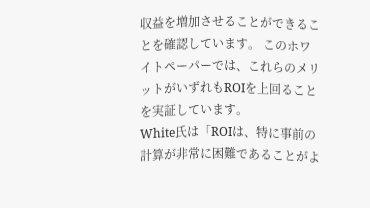収益を増加させることができることを確認しています。 このホワイトペーパーでは、これらのメリットがいずれもROIを上回ることを実証しています。
White氏は「ROIは、特に事前の計算が非常に困難であることがよ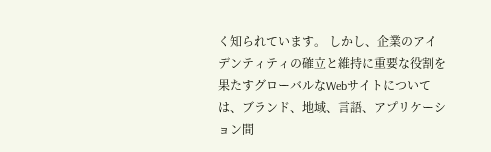く知られています。 しかし、企業のアイデンティティの確立と維持に重要な役割を果たすグローバルなWebサイトについては、ブランド、地域、言語、アプリケーション間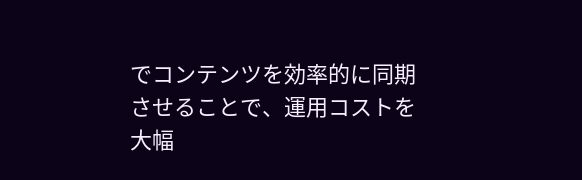でコンテンツを効率的に同期させることで、運用コストを大幅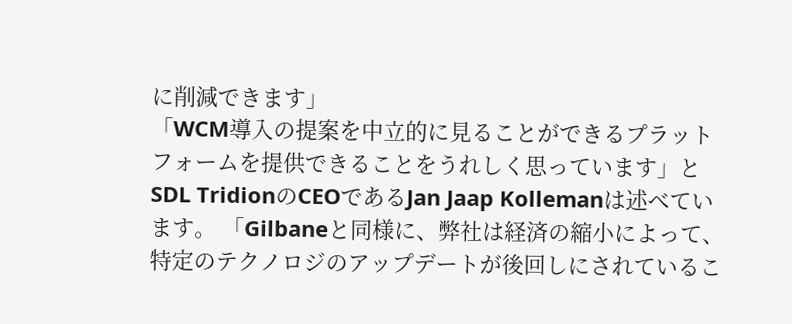に削減できます」
「WCM導入の提案を中立的に見ることができるプラットフォームを提供できることをうれしく思っています」とSDL TridionのCEOであるJan Jaap Kollemanは述べています。 「Gilbaneと同様に、弊社は経済の縮小によって、特定のテクノロジのアップデートが後回しにされているこ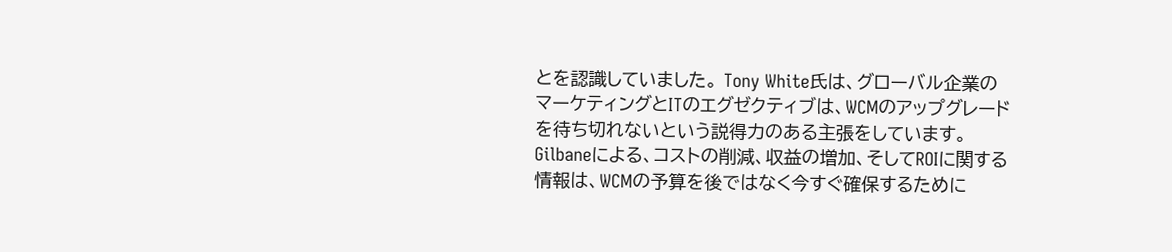とを認識していました。 Tony White氏は、グローバル企業のマーケティングとITのエグゼクティブは、WCMのアップグレードを待ち切れないという説得力のある主張をしています。 Gilbaneによる、コストの削減、収益の増加、そしてROIに関する情報は、WCMの予算を後ではなく今すぐ確保するために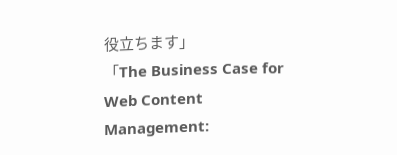役立ちます」
「The Business Case for Web Content Management: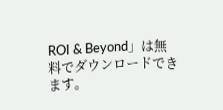ROI & Beyond」は無料でダウンロードできます。